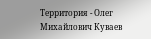Территория - Олег Михайлович Куваев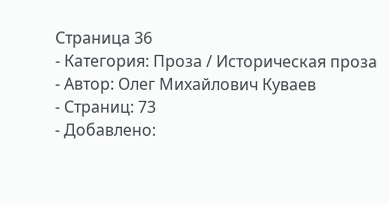Страница 36
- Категория: Проза / Историческая проза
- Автор: Олег Михайлович Куваев
- Страниц: 73
- Добавлено: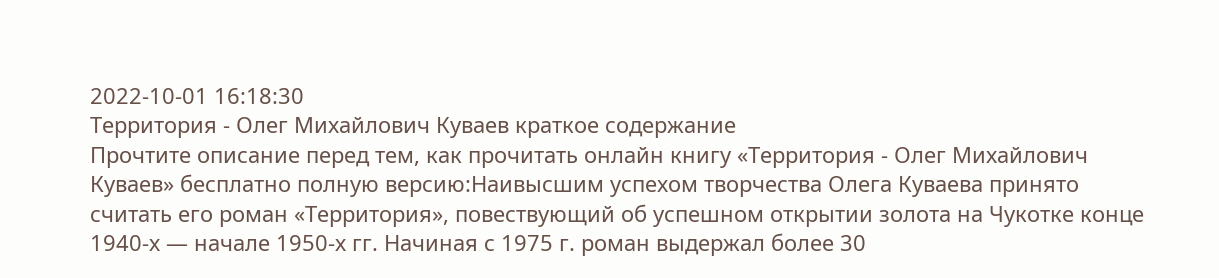2022-10-01 16:18:30
Территория - Олег Михайлович Куваев краткое содержание
Прочтите описание перед тем, как прочитать онлайн книгу «Территория - Олег Михайлович Куваев» бесплатно полную версию:Наивысшим успехом творчества Олега Куваева принято считать его роман «Территория», повествующий об успешном открытии золота на Чукотке конце 1940-х — начале 1950-х гг. Начиная с 1975 г. роман выдержал более 30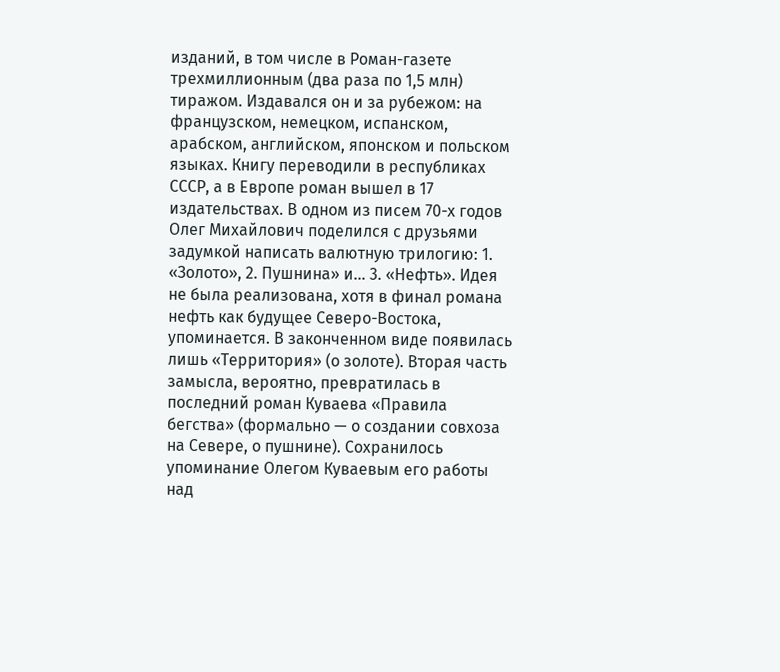изданий, в том числе в Роман-газете трехмиллионным (два раза по 1,5 млн) тиражом. Издавался он и за рубежом: на французском, немецком, испанском, арабском, английском, японском и польском языках. Книгу переводили в республиках СССР, а в Европе роман вышел в 17 издательствах. В одном из писем 70-х годов Олег Михайлович поделился с друзьями задумкой написать валютную трилогию: 1. «Золото», 2. Пушнина» и… 3. «Нефть». Идея не была реализована, хотя в финал романа нефть как будущее Северо-Востока, упоминается. В законченном виде появилась лишь «Территория» (о золоте). Вторая часть замысла, вероятно, превратилась в последний роман Куваева «Правила бегства» (формально — о создании совхоза на Севере, о пушнине). Сохранилось упоминание Олегом Куваевым его работы над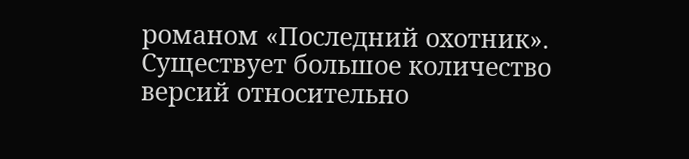романом «Последний охотник». Существует большое количество версий относительно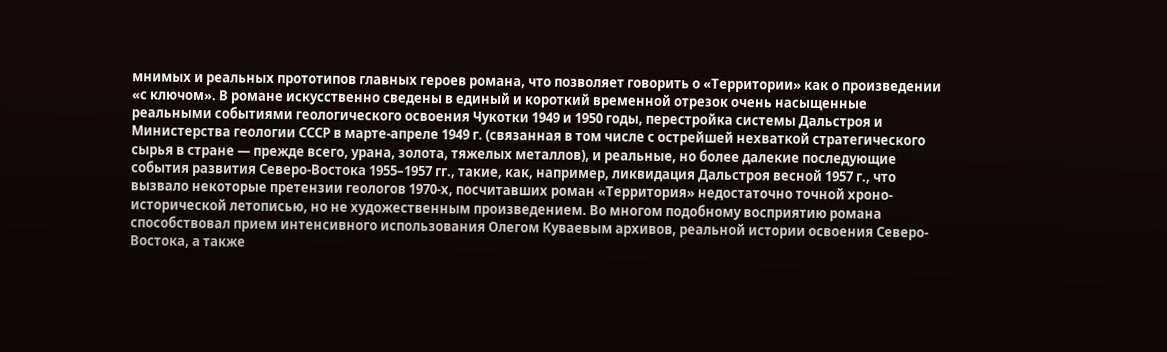мнимых и реальных прототипов главных героев романа, что позволяет говорить о «Территории» как о произведении «с ключом». В романе искусственно сведены в единый и короткий временной отрезок очень насыщенные реальными событиями геологического освоения Чукотки 1949 и 1950 годы, перестройка системы Дальстроя и Министерства геологии СССР в марте-апреле 1949 г. (связанная в том числе с острейшей нехваткой стратегического сырья в стране — прежде всего, урана, золота, тяжелых металлов), и реальные, но более далекие последующие события развития Северо-Востока 1955–1957 гг., такие, как, например, ликвидация Дальстроя весной 1957 г., что вызвало некоторые претензии геологов 1970-х, посчитавших роман «Территория» недостаточно точной хроно-исторической летописью, но не художественным произведением. Во многом подобному восприятию романа способствовал прием интенсивного использования Олегом Куваевым архивов, реальной истории освоения Северо-Востока, а также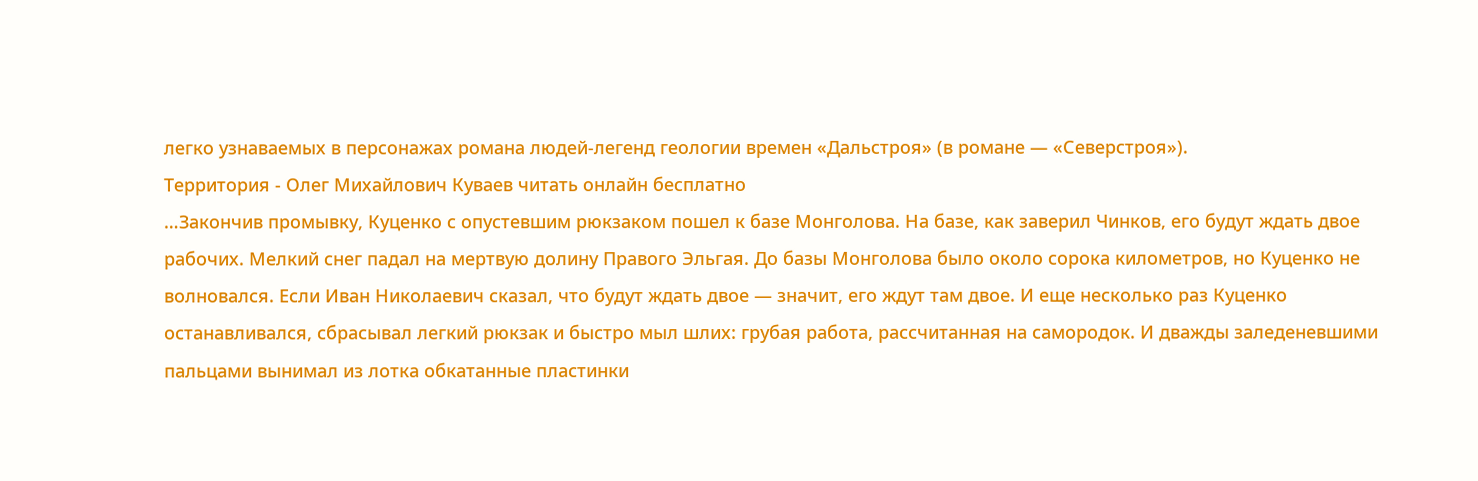легко узнаваемых в персонажах романа людей-легенд геологии времен «Дальстроя» (в романе — «Северстроя»).
Территория - Олег Михайлович Куваев читать онлайн бесплатно
…Закончив промывку, Куценко с опустевшим рюкзаком пошел к базе Монголова. На базе, как заверил Чинков, его будут ждать двое рабочих. Мелкий снег падал на мертвую долину Правого Эльгая. До базы Монголова было около сорока километров, но Куценко не волновался. Если Иван Николаевич сказал, что будут ждать двое — значит, его ждут там двое. И еще несколько раз Куценко останавливался, сбрасывал легкий рюкзак и быстро мыл шлих: грубая работа, рассчитанная на самородок. И дважды заледеневшими пальцами вынимал из лотка обкатанные пластинки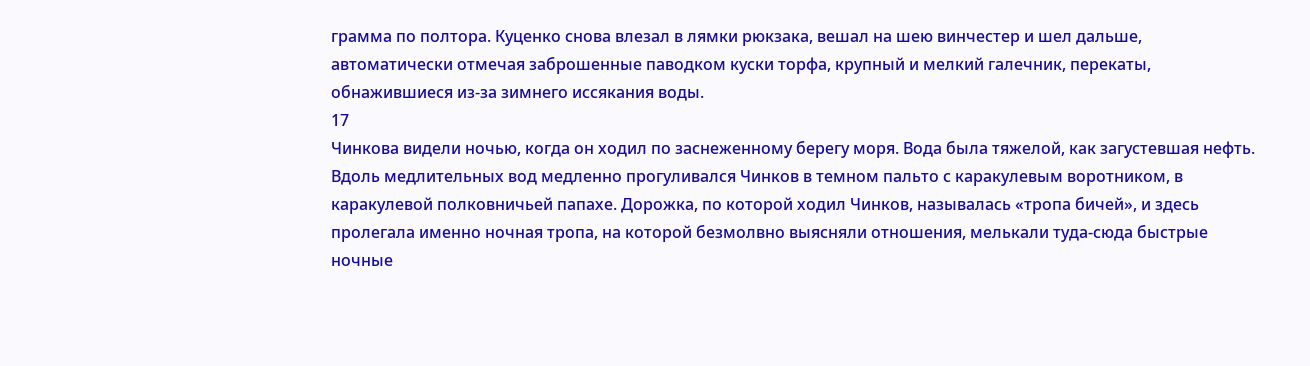грамма по полтора. Куценко снова влезал в лямки рюкзака, вешал на шею винчестер и шел дальше, автоматически отмечая заброшенные паводком куски торфа, крупный и мелкий галечник, перекаты, обнажившиеся из-за зимнего иссякания воды.
17
Чинкова видели ночью, когда он ходил по заснеженному берегу моря. Вода была тяжелой, как загустевшая нефть. Вдоль медлительных вод медленно прогуливался Чинков в темном пальто с каракулевым воротником, в каракулевой полковничьей папахе. Дорожка, по которой ходил Чинков, называлась «тропа бичей», и здесь пролегала именно ночная тропа, на которой безмолвно выясняли отношения, мелькали туда-сюда быстрые ночные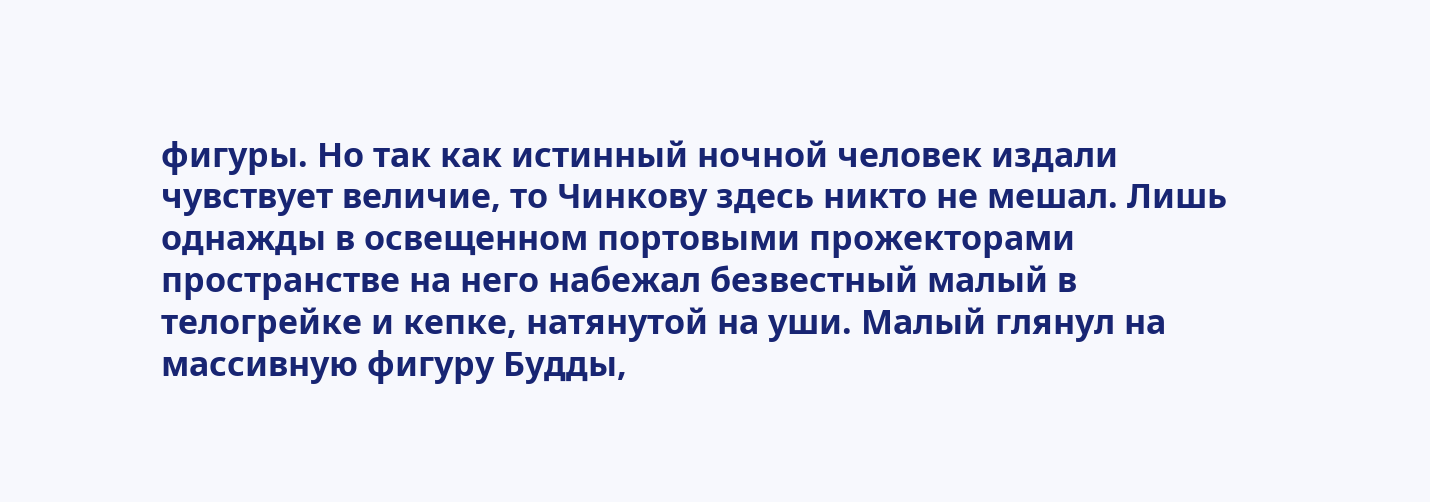фигуры. Но так как истинный ночной человек издали чувствует величие, то Чинкову здесь никто не мешал. Лишь однажды в освещенном портовыми прожекторами пространстве на него набежал безвестный малый в телогрейке и кепке, натянутой на уши. Малый глянул на массивную фигуру Будды,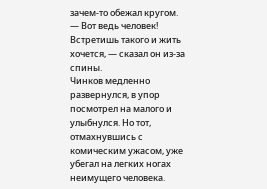зачем-то обежал кругом.
— Вот ведь человек! Встретишь такого и жить хочется, — сказал он из-за спины.
Чинков медленно развернулся, в упор посмотрел на малого и улыбнулся. Но тот, отмахнувшись с комическим ужасом, уже убегал на легких ногах неимущего человека.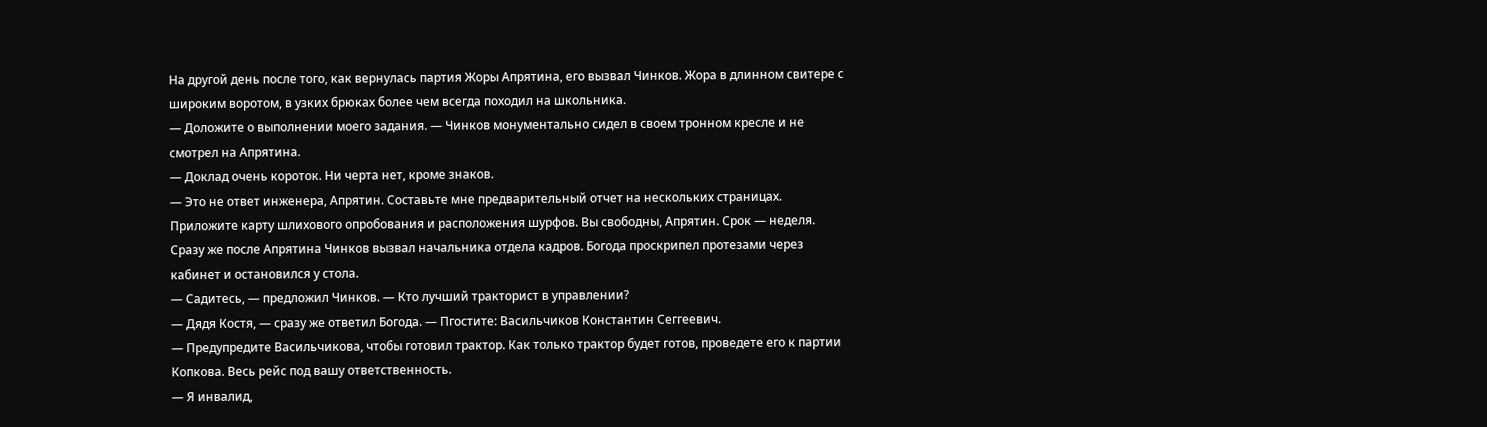На другой день после того, как вернулась партия Жоры Апрятина, его вызвал Чинков. Жора в длинном свитере с широким воротом, в узких брюках более чем всегда походил на школьника.
— Доложите о выполнении моего задания. — Чинков монументально сидел в своем тронном кресле и не смотрел на Апрятина.
— Доклад очень короток. Ни черта нет, кроме знаков.
— Это не ответ инженера, Апрятин. Составьте мне предварительный отчет на нескольких страницах. Приложите карту шлихового опробования и расположения шурфов. Вы свободны, Апрятин. Срок — неделя.
Сразу же после Апрятина Чинков вызвал начальника отдела кадров. Богода проскрипел протезами через кабинет и остановился у стола.
— Садитесь, — предложил Чинков. — Кто лучший тракторист в управлении?
— Дядя Костя, — сразу же ответил Богода. — Пгостите: Васильчиков Константин Сеггеевич.
— Предупредите Васильчикова, чтобы готовил трактор. Как только трактор будет готов, проведете его к партии Копкова. Весь рейс под вашу ответственность.
— Я инвалид,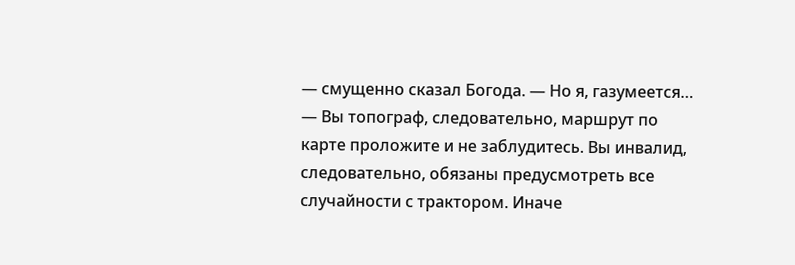— смущенно сказал Богода. — Но я, газумеется…
— Вы топограф, следовательно, маршрут по карте проложите и не заблудитесь. Вы инвалид, следовательно, обязаны предусмотреть все случайности с трактором. Иначе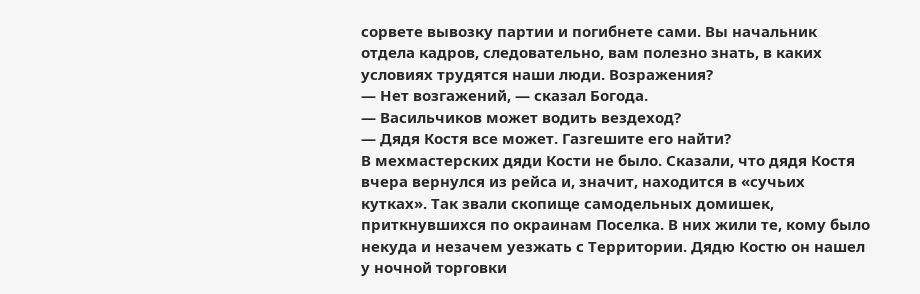сорвете вывозку партии и погибнете сами. Вы начальник отдела кадров, следовательно, вам полезно знать, в каких условиях трудятся наши люди. Возражения?
— Нет возгажений, — сказал Богода.
— Васильчиков может водить вездеход?
— Дядя Костя все может. Газгешите его найти?
В мехмастерских дяди Кости не было. Сказали, что дядя Костя вчера вернулся из рейса и, значит, находится в «сучьих кутках». Так звали скопище самодельных домишек, приткнувшихся по окраинам Поселка. В них жили те, кому было некуда и незачем уезжать с Территории. Дядю Костю он нашел у ночной торговки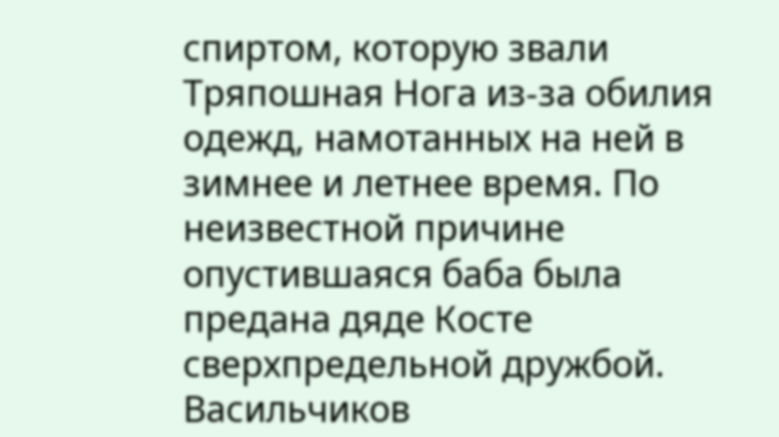спиртом, которую звали Тряпошная Нога из-за обилия одежд, намотанных на ней в зимнее и летнее время. По неизвестной причине опустившаяся баба была предана дяде Косте сверхпредельной дружбой. Васильчиков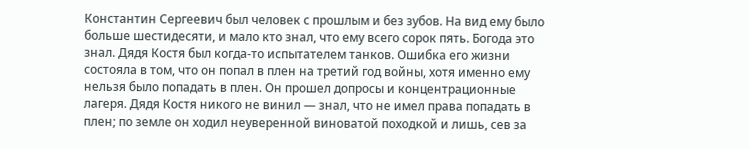Константин Сергеевич был человек с прошлым и без зубов. На вид ему было больше шестидесяти, и мало кто знал, что ему всего сорок пять. Богода это знал. Дядя Костя был когда-то испытателем танков. Ошибка его жизни состояла в том, что он попал в плен на третий год войны, хотя именно ему нельзя было попадать в плен. Он прошел допросы и концентрационные лагеря. Дядя Костя никого не винил — знал, что не имел права попадать в плен; по земле он ходил неуверенной виноватой походкой и лишь, сев за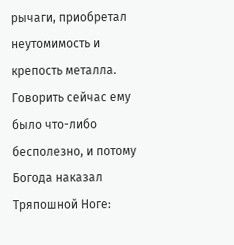рычаги, приобретал неутомимость и крепость металла.
Говорить сейчас ему было что-либо бесполезно, и потому Богода наказал Тряпошной Ноге: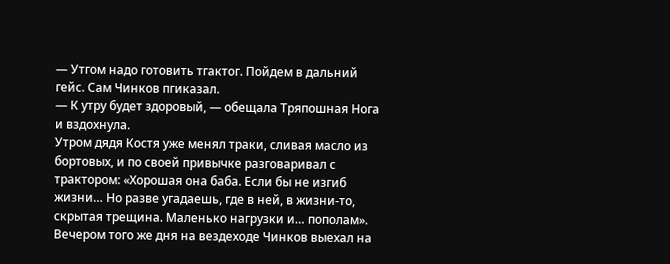— Утгом надо готовить тгактог. Пойдем в дальний гейс. Сам Чинков пгиказал.
— К утру будет здоровый, — обещала Тряпошная Нога и вздохнула.
Утром дядя Костя уже менял траки, сливая масло из бортовых, и по своей привычке разговаривал с трактором: «Хорошая она баба. Если бы не изгиб жизни… Но разве угадаешь, где в ней, в жизни-то, скрытая трещина. Маленько нагрузки и… пополам».
Вечером того же дня на вездеходе Чинков выехал на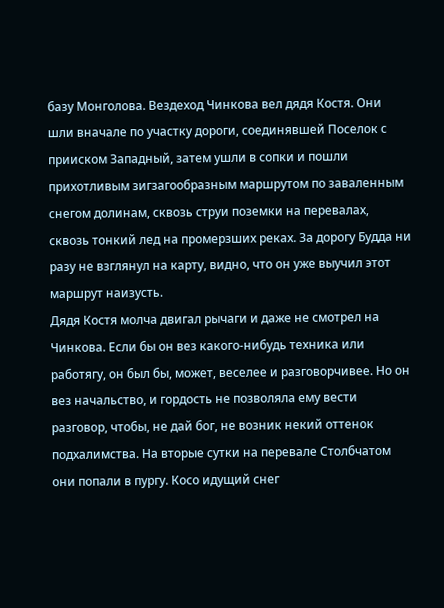базу Монголова. Вездеход Чинкова вел дядя Костя. Они шли вначале по участку дороги, соединявшей Поселок с прииском Западный, затем ушли в сопки и пошли прихотливым зигзагообразным маршрутом по заваленным снегом долинам, сквозь струи поземки на перевалах, сквозь тонкий лед на промерзших реках. За дорогу Будда ни разу не взглянул на карту, видно, что он уже выучил этот маршрут наизусть.
Дядя Костя молча двигал рычаги и даже не смотрел на Чинкова. Если бы он вез какого-нибудь техника или работягу, он был бы, может, веселее и разговорчивее. Но он вез начальство, и гордость не позволяла ему вести разговор, чтобы, не дай бог, не возник некий оттенок подхалимства. На вторые сутки на перевале Столбчатом они попали в пургу. Косо идущий снег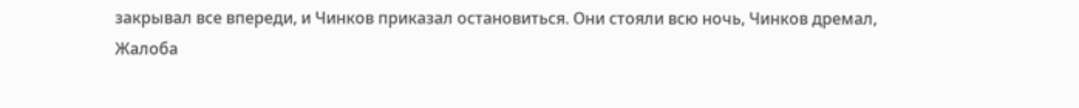закрывал все впереди, и Чинков приказал остановиться. Они стояли всю ночь, Чинков дремал,
Жалоба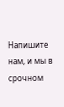Напишите нам, и мы в срочном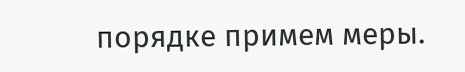порядке примем меры.